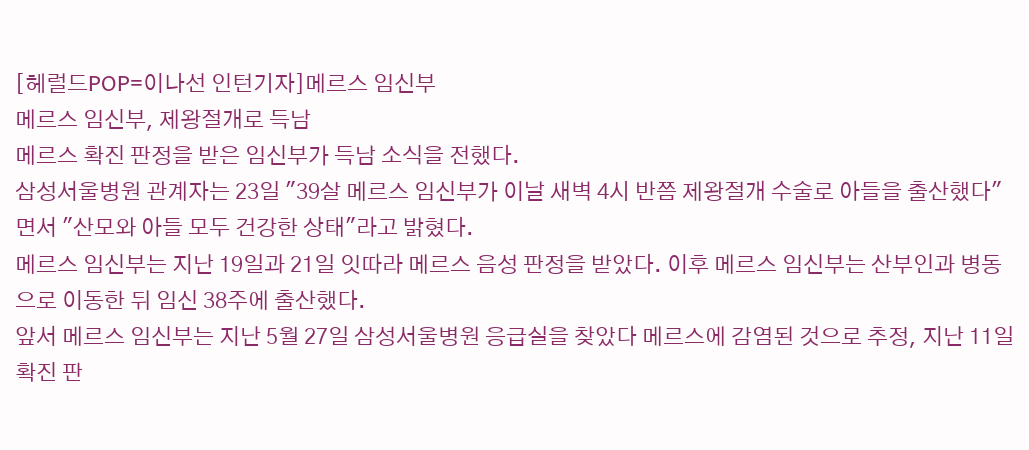[헤럴드POP=이나선 인턴기자]메르스 임신부
메르스 임신부, 제왕절개로 득남
메르스 확진 판정을 받은 임신부가 득남 소식을 전했다.
삼성서울병원 관계자는 23일 "39살 메르스 임신부가 이날 새벽 4시 반쯤 제왕절개 수술로 아들을 출산했다"면서 "산모와 아들 모두 건강한 상태"라고 밝혔다.
메르스 임신부는 지난 19일과 21일 잇따라 메르스 음성 판정을 받았다. 이후 메르스 임신부는 산부인과 병동으로 이동한 뒤 임신 38주에 출산했다.
앞서 메르스 임신부는 지난 5월 27일 삼성서울병원 응급실을 찾았다 메르스에 감염된 것으로 추정, 지난 11일 확진 판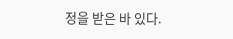정을 받은 바 있다.